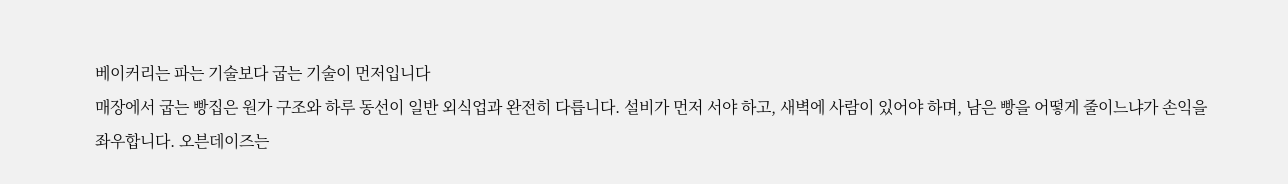베이커리는 파는 기술보다 굽는 기술이 먼저입니다
매장에서 굽는 빵집은 원가 구조와 하루 동선이 일반 외식업과 완전히 다릅니다. 설비가 먼저 서야 하고, 새벽에 사람이 있어야 하며, 남은 빵을 어떻게 줄이느냐가 손익을 좌우합니다. 오븐데이즈는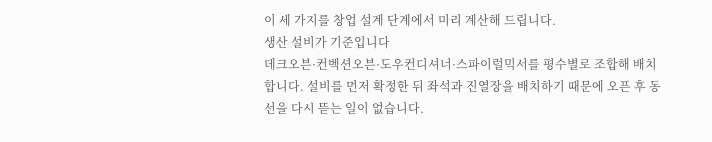이 세 가지를 창업 설계 단계에서 미리 계산해 드립니다.
생산 설비가 기준입니다
데크오븐·컨벡션오븐·도우컨디셔너·스파이럴믹서를 평수별로 조합해 배치합니다. 설비를 먼저 확정한 뒤 좌석과 진열장을 배치하기 때문에 오픈 후 동선을 다시 뜯는 일이 없습니다.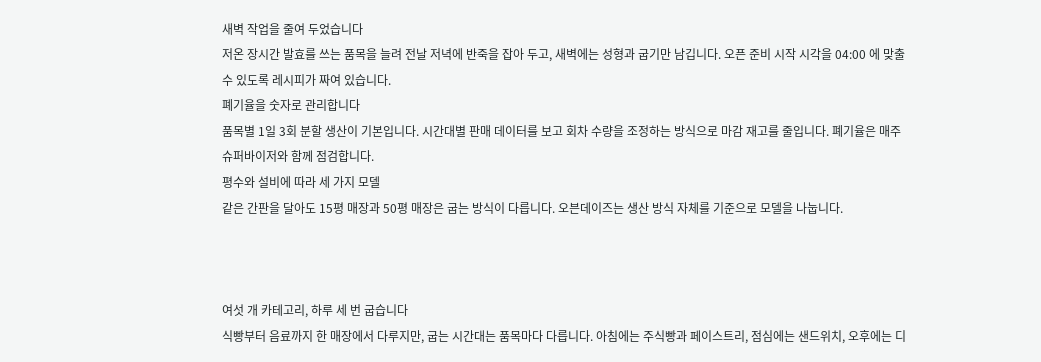새벽 작업을 줄여 두었습니다
저온 장시간 발효를 쓰는 품목을 늘려 전날 저녁에 반죽을 잡아 두고, 새벽에는 성형과 굽기만 남깁니다. 오픈 준비 시작 시각을 04:00 에 맞출 수 있도록 레시피가 짜여 있습니다.
폐기율을 숫자로 관리합니다
품목별 1일 3회 분할 생산이 기본입니다. 시간대별 판매 데이터를 보고 회차 수량을 조정하는 방식으로 마감 재고를 줄입니다. 폐기율은 매주 슈퍼바이저와 함께 점검합니다.
평수와 설비에 따라 세 가지 모델
같은 간판을 달아도 15평 매장과 50평 매장은 굽는 방식이 다릅니다. 오븐데이즈는 생산 방식 자체를 기준으로 모델을 나눕니다.



여섯 개 카테고리, 하루 세 번 굽습니다
식빵부터 음료까지 한 매장에서 다루지만, 굽는 시간대는 품목마다 다릅니다. 아침에는 주식빵과 페이스트리, 점심에는 샌드위치, 오후에는 디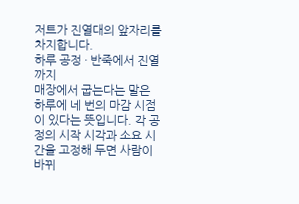저트가 진열대의 앞자리를 차지합니다.
하루 공정 · 반죽에서 진열까지
매장에서 굽는다는 말은 하루에 네 번의 마감 시점이 있다는 뜻입니다. 각 공정의 시작 시각과 소요 시간을 고정해 두면 사람이 바뀌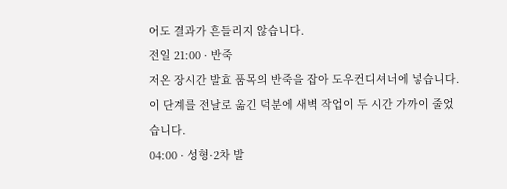어도 결과가 흔들리지 않습니다.
전일 21:00 · 반죽
저온 장시간 발효 품목의 반죽을 잡아 도우컨디셔너에 넣습니다. 이 단계를 전날로 옮긴 덕분에 새벽 작업이 두 시간 가까이 줄었습니다.
04:00 · 성형·2차 발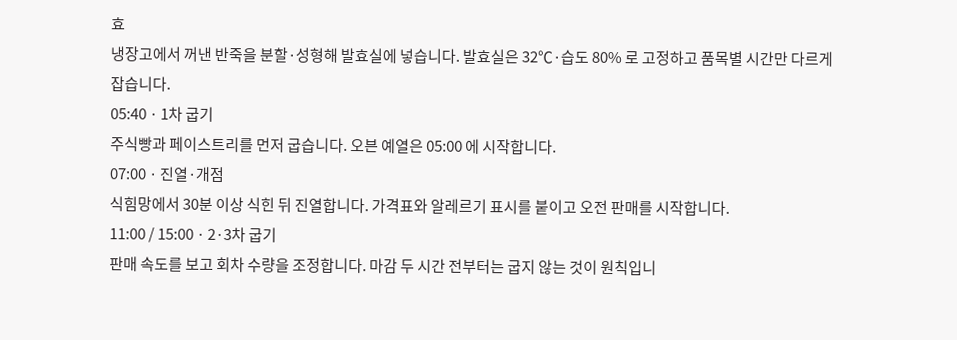효
냉장고에서 꺼낸 반죽을 분할·성형해 발효실에 넣습니다. 발효실은 32℃·습도 80% 로 고정하고 품목별 시간만 다르게 잡습니다.
05:40 · 1차 굽기
주식빵과 페이스트리를 먼저 굽습니다. 오븐 예열은 05:00 에 시작합니다.
07:00 · 진열·개점
식힘망에서 30분 이상 식힌 뒤 진열합니다. 가격표와 알레르기 표시를 붙이고 오전 판매를 시작합니다.
11:00 / 15:00 · 2·3차 굽기
판매 속도를 보고 회차 수량을 조정합니다. 마감 두 시간 전부터는 굽지 않는 것이 원칙입니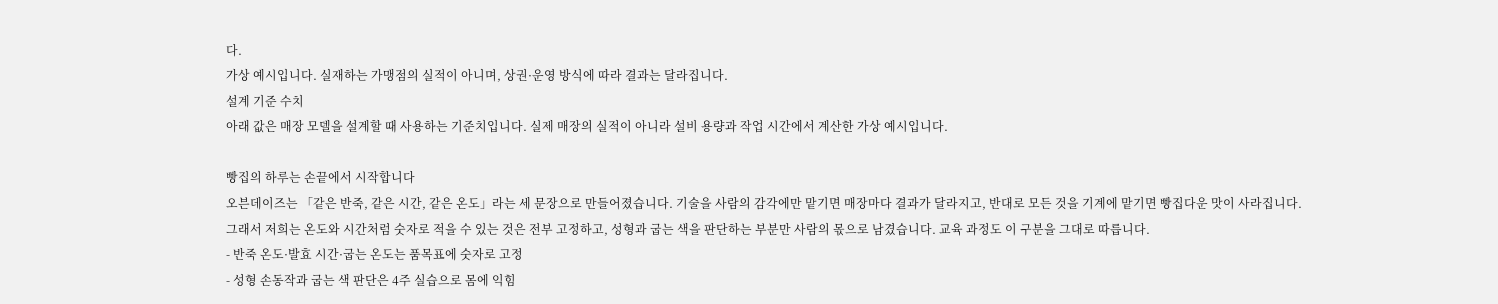다.
가상 예시입니다. 실재하는 가맹점의 실적이 아니며, 상권·운영 방식에 따라 결과는 달라집니다.
설계 기준 수치
아래 값은 매장 모델을 설계할 때 사용하는 기준치입니다. 실제 매장의 실적이 아니라 설비 용량과 작업 시간에서 계산한 가상 예시입니다.

빵집의 하루는 손끝에서 시작합니다
오븐데이즈는 「같은 반죽, 같은 시간, 같은 온도」라는 세 문장으로 만들어졌습니다. 기술을 사람의 감각에만 맡기면 매장마다 결과가 달라지고, 반대로 모든 것을 기계에 맡기면 빵집다운 맛이 사라집니다.
그래서 저희는 온도와 시간처럼 숫자로 적을 수 있는 것은 전부 고정하고, 성형과 굽는 색을 판단하는 부분만 사람의 몫으로 남겼습니다. 교육 과정도 이 구분을 그대로 따릅니다.
- 반죽 온도·발효 시간·굽는 온도는 품목표에 숫자로 고정
- 성형 손동작과 굽는 색 판단은 4주 실습으로 몸에 익힘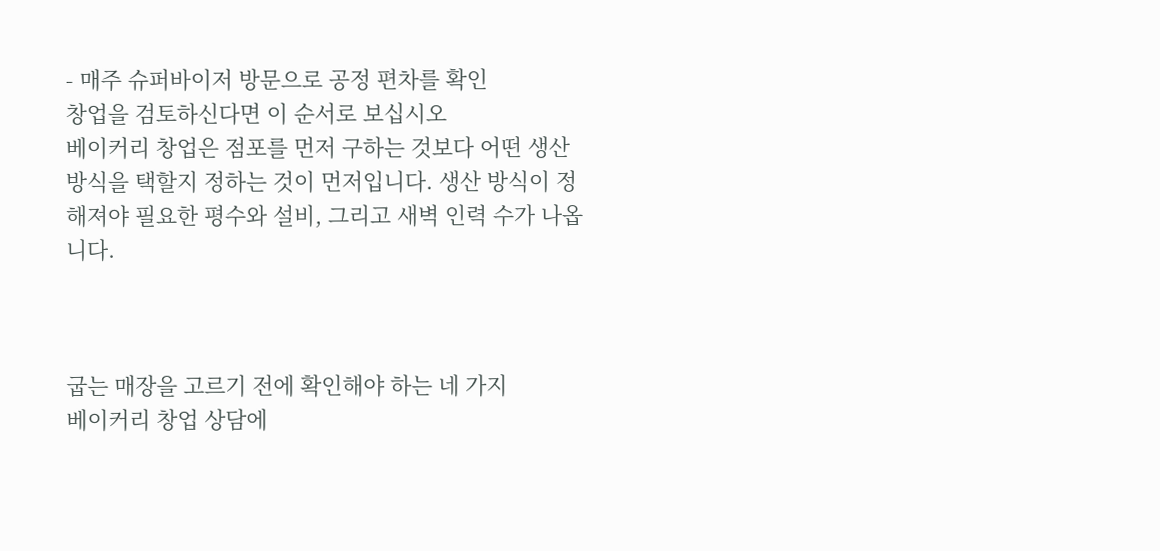- 매주 슈퍼바이저 방문으로 공정 편차를 확인
창업을 검토하신다면 이 순서로 보십시오
베이커리 창업은 점포를 먼저 구하는 것보다 어떤 생산 방식을 택할지 정하는 것이 먼저입니다. 생산 방식이 정해져야 필요한 평수와 설비, 그리고 새벽 인력 수가 나옵니다.



굽는 매장을 고르기 전에 확인해야 하는 네 가지
베이커리 창업 상담에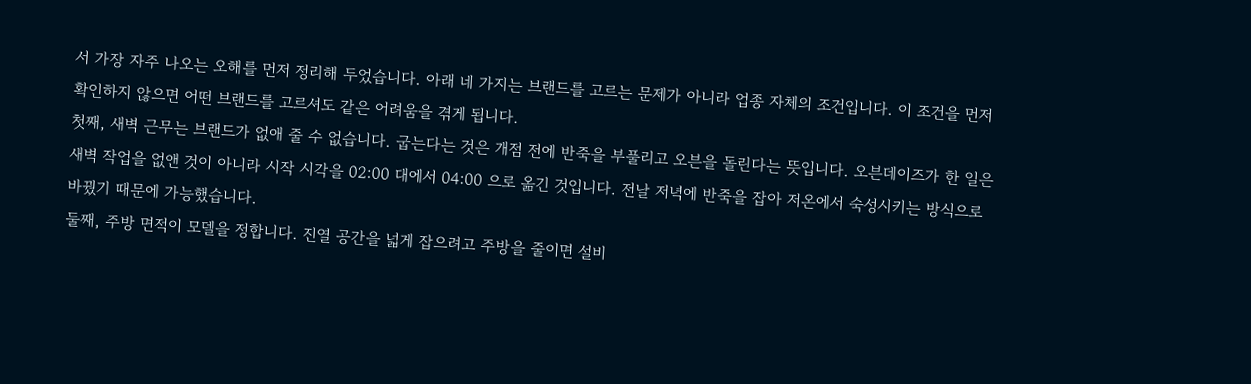서 가장 자주 나오는 오해를 먼저 정리해 두었습니다. 아래 네 가지는 브랜드를 고르는 문제가 아니라 업종 자체의 조건입니다. 이 조건을 먼저 확인하지 않으면 어떤 브랜드를 고르셔도 같은 어려움을 겪게 됩니다.
첫째, 새벽 근무는 브랜드가 없애 줄 수 없습니다. 굽는다는 것은 개점 전에 반죽을 부풀리고 오븐을 돌린다는 뜻입니다. 오븐데이즈가 한 일은 새벽 작업을 없앤 것이 아니라 시작 시각을 02:00 대에서 04:00 으로 옮긴 것입니다. 전날 저녁에 반죽을 잡아 저온에서 숙성시키는 방식으로 바꿨기 때문에 가능했습니다.
둘째, 주방 면적이 모델을 정합니다. 진열 공간을 넓게 잡으려고 주방을 줄이면 설비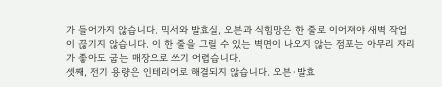가 들어가지 않습니다. 믹서와 발효실, 오븐과 식힘망은 한 줄로 이어져야 새벽 작업이 끊기지 않습니다. 이 한 줄을 그릴 수 있는 벽면이 나오지 않는 점포는 아무리 자리가 좋아도 굽는 매장으로 쓰기 어렵습니다.
셋째, 전기 용량은 인테리어로 해결되지 않습니다. 오븐·발효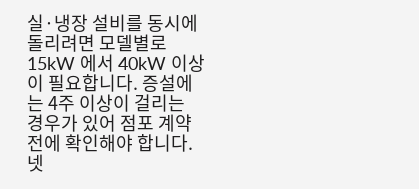실·냉장 설비를 동시에 돌리려면 모델별로 15kW 에서 40kW 이상이 필요합니다. 증설에는 4주 이상이 걸리는 경우가 있어 점포 계약 전에 확인해야 합니다.
넷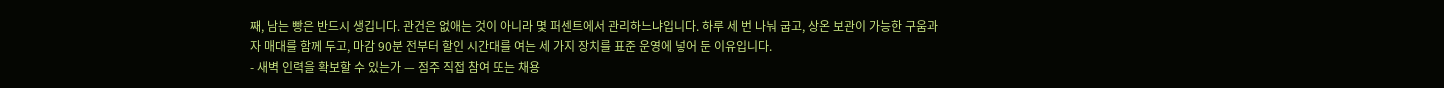째, 남는 빵은 반드시 생깁니다. 관건은 없애는 것이 아니라 몇 퍼센트에서 관리하느냐입니다. 하루 세 번 나눠 굽고, 상온 보관이 가능한 구움과자 매대를 함께 두고, 마감 90분 전부터 할인 시간대를 여는 세 가지 장치를 표준 운영에 넣어 둔 이유입니다.
- 새벽 인력을 확보할 수 있는가 — 점주 직접 참여 또는 채용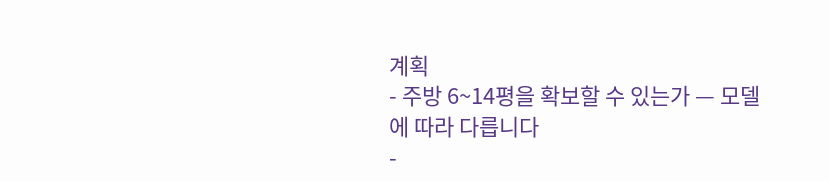계획
- 주방 6~14평을 확보할 수 있는가 — 모델에 따라 다릅니다
-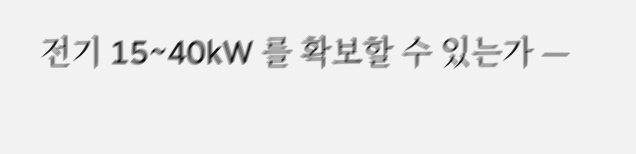전기 15~40kW 를 확보할 수 있는가 —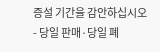증설 기간을 감안하십시오
- 당일 판매·당일 폐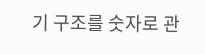기 구조를 숫자로 관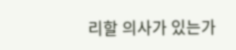리할 의사가 있는가